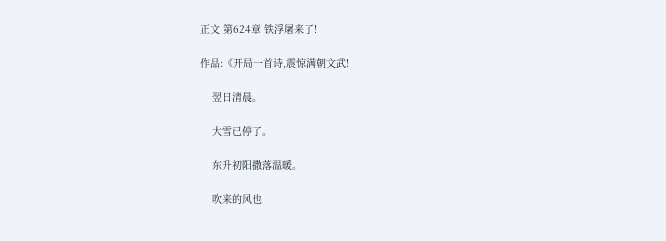正文 第624章 铁浮屠来了!

作品:《开局一首诗,震惊满朝文武!

    翌日清晨。

    大雪已停了。

    东升初阳撒落温暖。

    吹来的风也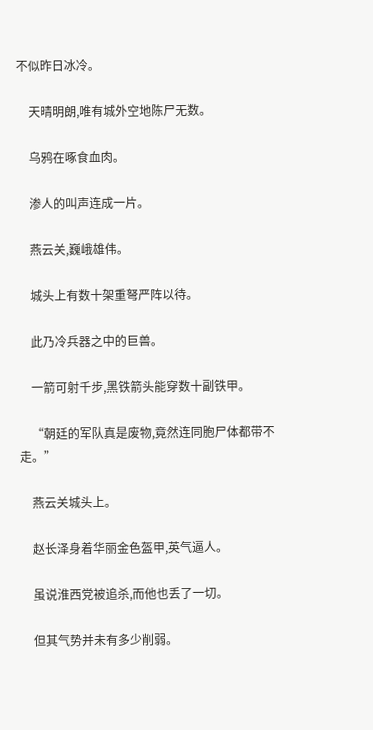不似昨日冰冷。

    天晴明朗,唯有城外空地陈尸无数。

    乌鸦在啄食血肉。

    渗人的叫声连成一片。

    燕云关,巍峨雄伟。

    城头上有数十架重弩严阵以待。

    此乃冷兵器之中的巨兽。

    一箭可射千步,黑铁箭头能穿数十副铁甲。

    “朝廷的军队真是废物,竟然连同胞尸体都带不走。”

    燕云关城头上。

    赵长泽身着华丽金色盔甲,英气逼人。

    虽说淮西党被追杀,而他也丢了一切。

    但其气势并未有多少削弱。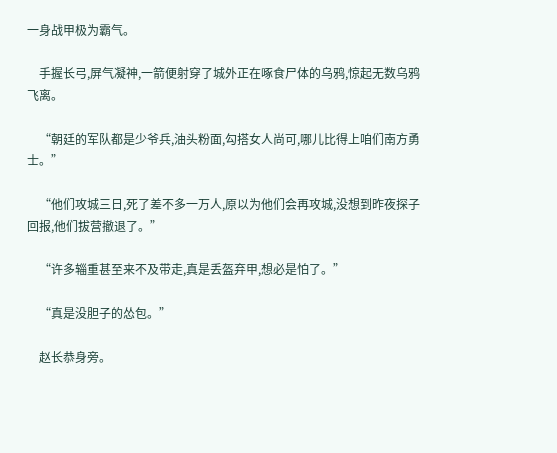一身战甲极为霸气。

    手握长弓,屏气凝神,一箭便射穿了城外正在啄食尸体的乌鸦,惊起无数乌鸦飞离。

    “朝廷的军队都是少爷兵,油头粉面,勾搭女人尚可,哪儿比得上咱们南方勇士。”

    “他们攻城三日,死了差不多一万人,原以为他们会再攻城,没想到昨夜探子回报,他们拔营撤退了。”

    “许多辎重甚至来不及带走,真是丢盔弃甲,想必是怕了。”

    “真是没胆子的怂包。”

    赵长恭身旁。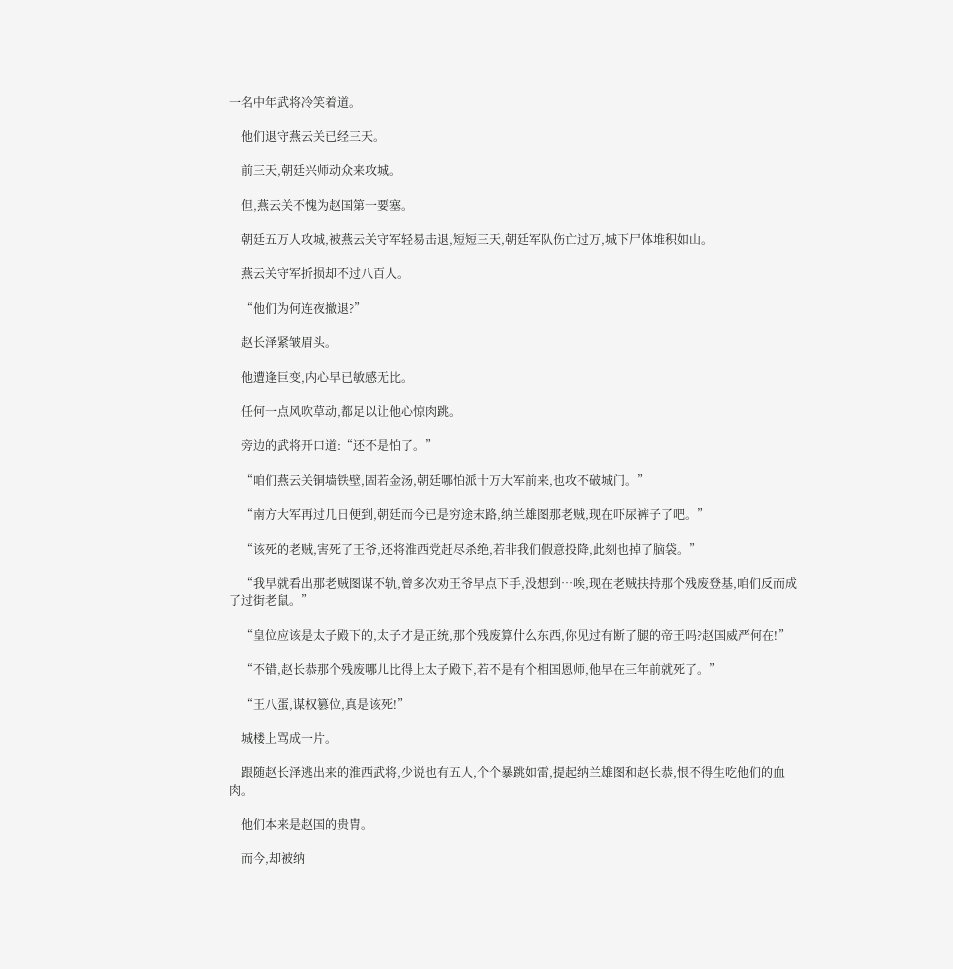一名中年武将冷笑着道。

    他们退守燕云关已经三天。

    前三天,朝廷兴师动众来攻城。

    但,燕云关不愧为赵国第一要塞。

    朝廷五万人攻城,被燕云关守军轻易击退,短短三天,朝廷军队伤亡过万,城下尸体堆积如山。

    燕云关守军折损却不过八百人。

    “他们为何连夜撤退?”

    赵长泽紧皱眉头。

    他遭逢巨变,内心早已敏感无比。

    任何一点风吹草动,都足以让他心惊肉跳。

    旁边的武将开口道:“还不是怕了。”

    “咱们燕云关铜墙铁壁,固若金汤,朝廷哪怕派十万大军前来,也攻不破城门。”

    “南方大军再过几日便到,朝廷而今已是穷途末路,纳兰雄图那老贼,现在吓尿裤子了吧。”

    “该死的老贼,害死了王爷,还将淮西党赶尽杀绝,若非我们假意投降,此刻也掉了脑袋。”

    “我早就看出那老贼图谋不轨,曾多次劝王爷早点下手,没想到…唉,现在老贼扶持那个残废登基,咱们反而成了过街老鼠。”

    “皇位应该是太子殿下的,太子才是正统,那个残废算什么东西,你见过有断了腿的帝王吗?赵国威严何在!”

    “不错,赵长恭那个残废哪儿比得上太子殿下,若不是有个相国恩师,他早在三年前就死了。”

    “王八蛋,谋权篡位,真是该死!”

    城楼上骂成一片。

    跟随赵长泽逃出来的淮西武将,少说也有五人,个个暴跳如雷,提起纳兰雄图和赵长恭,恨不得生吃他们的血肉。

    他们本来是赵国的贵胄。

    而今,却被纳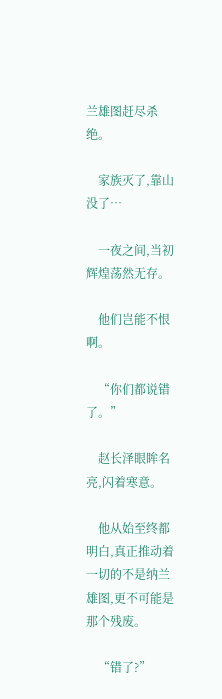兰雄图赶尽杀绝。

    家族灭了,靠山没了…

    一夜之间,当初辉煌荡然无存。

    他们岂能不恨啊。

    “你们都说错了。”

    赵长泽眼眸名亮,闪着寒意。

    他从始至终都明白,真正推动着一切的不是纳兰雄图,更不可能是那个残废。

    “错了?”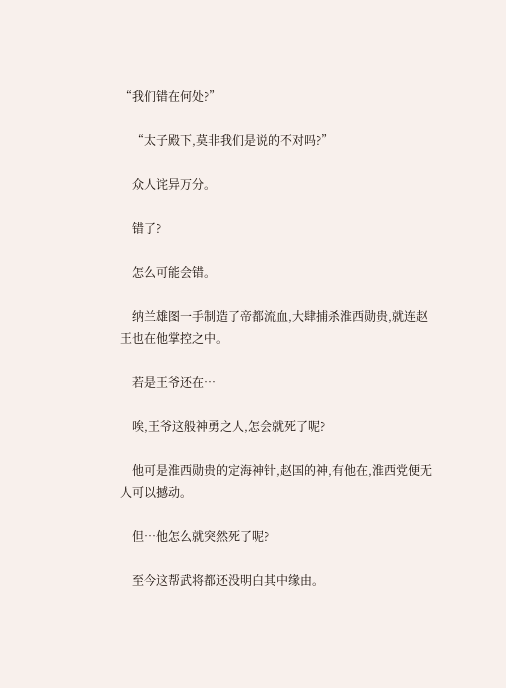“我们错在何处?”

    “太子殿下,莫非我们是说的不对吗?”

    众人诧异万分。

    错了?

    怎么可能会错。

    纳兰雄图一手制造了帝都流血,大肆捕杀淮西勋贵,就连赵王也在他掌控之中。

    若是王爷还在…

    唉,王爷这般神勇之人,怎会就死了呢?

    他可是淮西勋贵的定海神针,赵国的神,有他在,淮西党便无人可以撼动。

    但…他怎么就突然死了呢?

    至今这帮武将都还没明白其中缘由。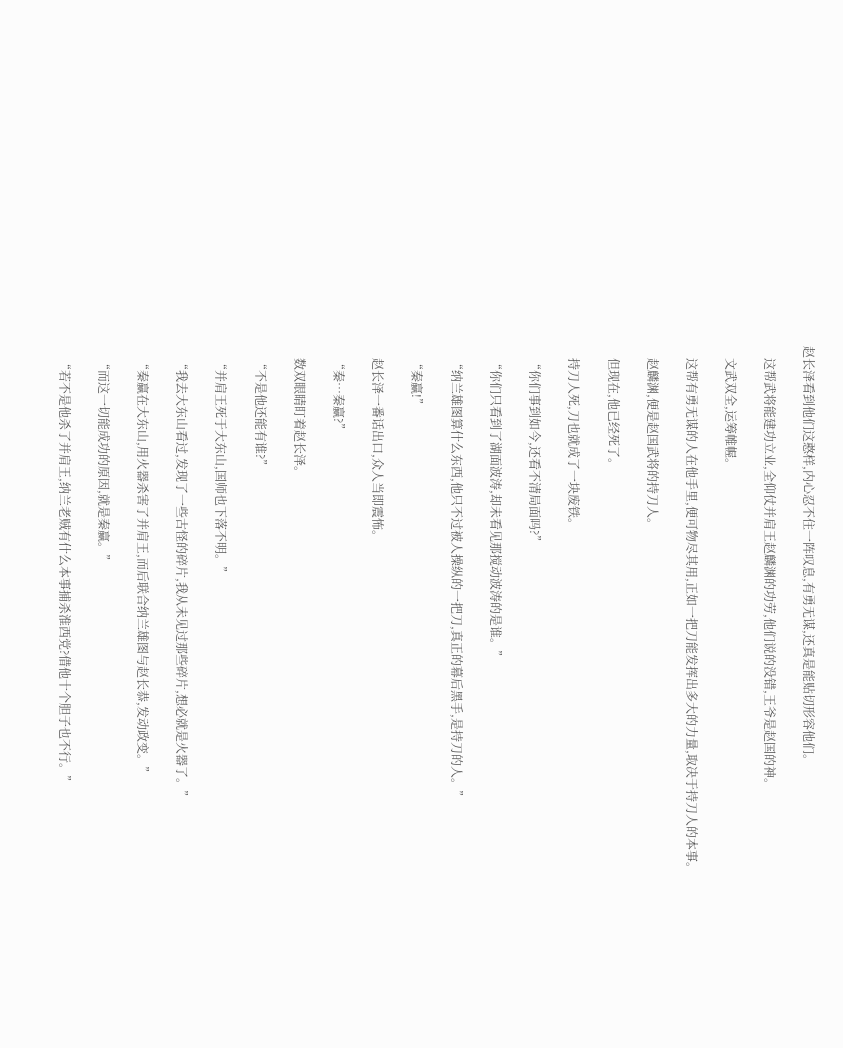赵长泽看到他们这憨样,内心忍不住一阵叹息,有勇无谋,还真是能贴切形容他们。

    这帮武将能建功立业,全仰仗并肩王赵麟渊的功劳,他们说的没错,王爷是赵国的神。

    文武双全,运筹帷幄。

    这帮有勇无谋的人在他手里,便可物尽其用,正如一把刀能发挥出多大的力量,取决于持刀人的本事。

    赵麟渊,便是赵国武将的持刀人。

    但现在,他已经死了。

    持刀人死,刀也就成了一块废铁。

    “你们事到如今,还看不清局面吗?”

    “你们只看到了湖面波涛,却未看见那搅动波涛的是谁。”

    “纳兰雄图算什么东西,他只不过被人操纵的一把刀,真正的幕后黑手,是持刀的人。”

    “秦赢!”

    赵长泽一番话出口,众人当即震怖。

    “秦…秦赢?”

    数双眼睛盯着赵长泽。

    “不是他还能有谁?”

    “并肩王死于大东山,国师也下落不明。”

    “我去大东山看过,发现了一些古怪的碎片,我从未见过那些碎片,想必就是火器了。”

    “秦赢在大东山,用火器杀害了并肩王,而后联合纳兰雄图与赵长恭,发动政变。”

    “而这一切能成功的原因,就是秦赢。”

    “若不是他杀了并肩王,纳兰老贼有什么本事捕杀淮西党?借他十个胆子也不行。”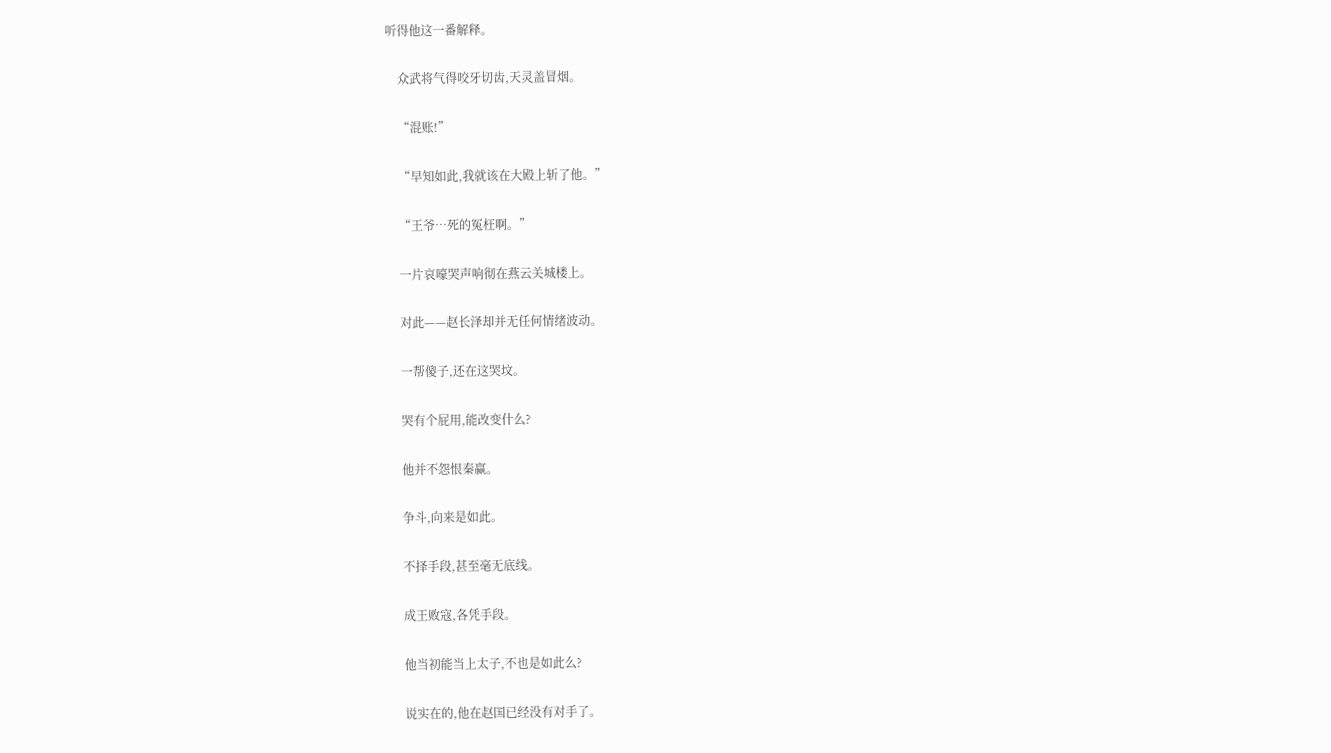听得他这一番解释。

    众武将气得咬牙切齿,天灵盖冒烟。

    “混账!”

    “早知如此,我就该在大殿上斩了他。”

    “王爷…死的冤枉啊。”

    一片哀嚎哭声响彻在燕云关城楼上。

    对此——赵长泽却并无任何情绪波动。

    一帮傻子,还在这哭坟。

    哭有个屁用,能改变什么?

    他并不怨恨秦赢。

    争斗,向来是如此。

    不择手段,甚至毫无底线。

    成王败寇,各凭手段。

    他当初能当上太子,不也是如此么?

    说实在的,他在赵国已经没有对手了。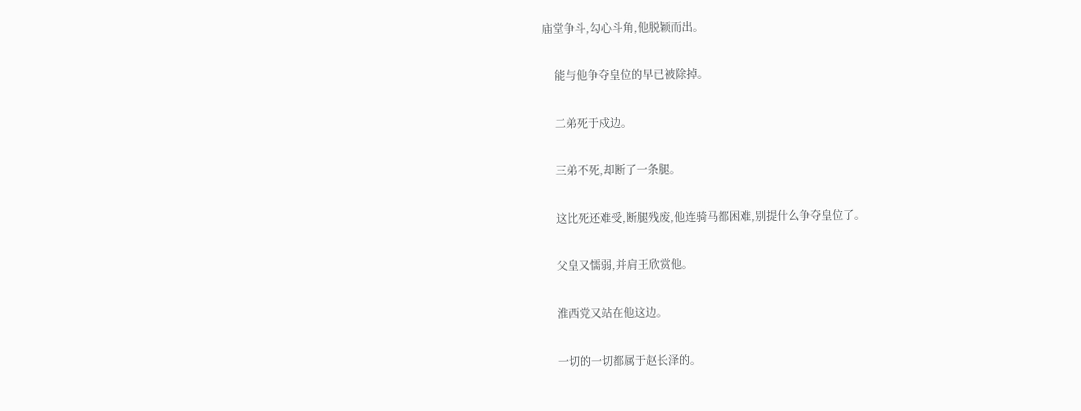庙堂争斗,勾心斗角,他脱颖而出。

    能与他争夺皇位的早已被除掉。

    二弟死于戍边。

    三弟不死,却断了一条腿。

    这比死还难受,断腿残废,他连骑马都困难,别提什么争夺皇位了。

    父皇又懦弱,并肩王欣赏他。

    淮西党又站在他这边。

    一切的一切都属于赵长泽的。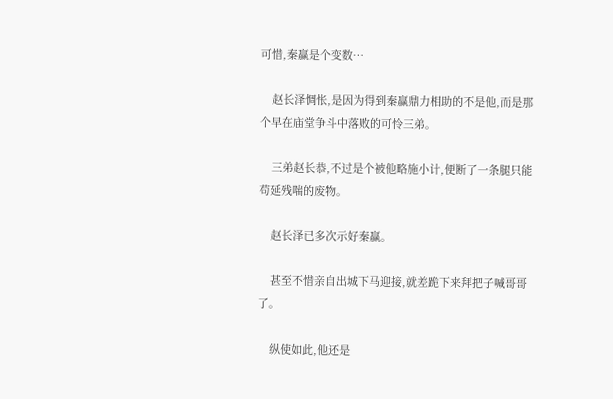可惜,秦赢是个变数…

    赵长泽惆怅,是因为得到秦赢鼎力相助的不是他,而是那个早在庙堂争斗中落败的可怜三弟。

    三弟赵长恭,不过是个被他略施小计,便断了一条腿只能苟延残喘的废物。

    赵长泽已多次示好秦赢。

    甚至不惜亲自出城下马迎接,就差跪下来拜把子喊哥哥了。

    纵使如此,他还是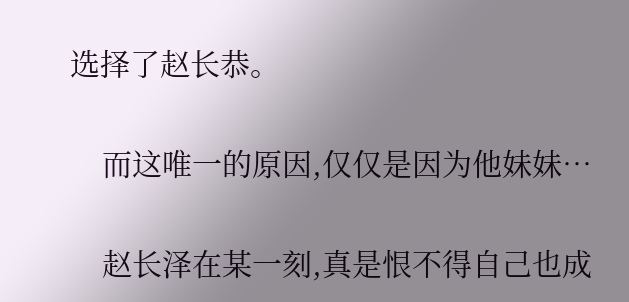选择了赵长恭。

    而这唯一的原因,仅仅是因为他妹妹…

    赵长泽在某一刻,真是恨不得自己也成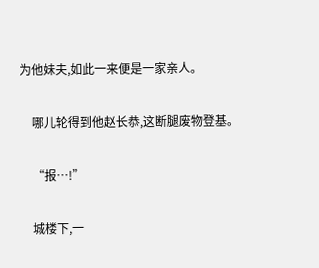为他妹夫,如此一来便是一家亲人。

    哪儿轮得到他赵长恭,这断腿废物登基。

    “报…!”

    城楼下,一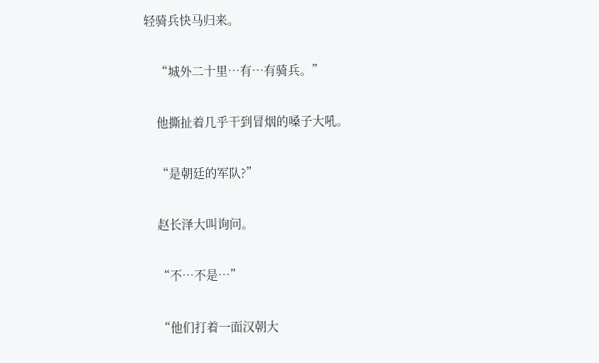轻骑兵快马归来。

    “城外二十里…有…有骑兵。”

    他撕扯着几乎干到冒烟的嗓子大吼。

    “是朝廷的军队?”

    赵长泽大叫询问。

    “不…不是…”

    “他们打着一面汉朝大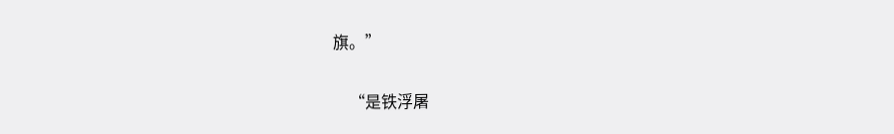旗。”

    “是铁浮屠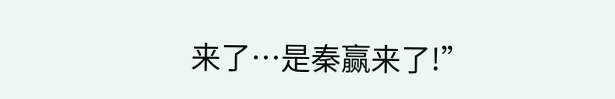来了…是秦赢来了!”